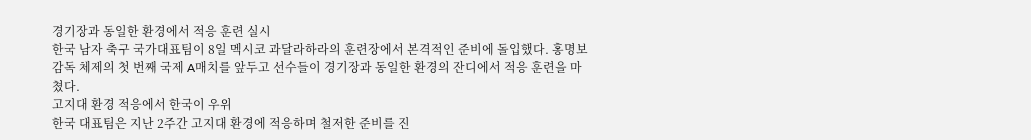경기장과 동일한 환경에서 적응 훈련 실시
한국 남자 축구 국가대표팀이 8일 멕시코 과달라하라의 훈련장에서 본격적인 준비에 돌입했다. 홍명보 감독 체제의 첫 번째 국제 A매치를 앞두고 선수들이 경기장과 동일한 환경의 잔디에서 적응 훈련을 마쳤다.
고지대 환경 적응에서 한국이 우위
한국 대표팀은 지난 2주간 고지대 환경에 적응하며 철저한 준비를 진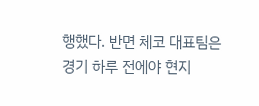행했다. 반면 체코 대표팀은 경기 하루 전에야 현지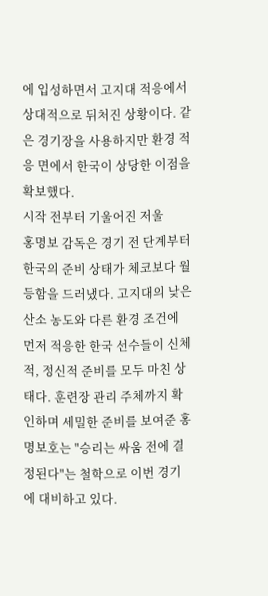에 입성하면서 고지대 적응에서 상대적으로 뒤처진 상황이다. 같은 경기장을 사용하지만 환경 적응 면에서 한국이 상당한 이점을 확보했다.
시작 전부터 기울어진 저울
홍명보 감독은 경기 전 단계부터 한국의 준비 상태가 체코보다 월등함을 드러냈다. 고지대의 낮은 산소 농도와 다른 환경 조건에 먼저 적응한 한국 선수들이 신체적, 정신적 준비를 모두 마친 상태다. 훈련장 관리 주체까지 확인하며 세밀한 준비를 보여준 홍명보호는 "승리는 싸움 전에 결정된다"는 철학으로 이번 경기에 대비하고 있다.